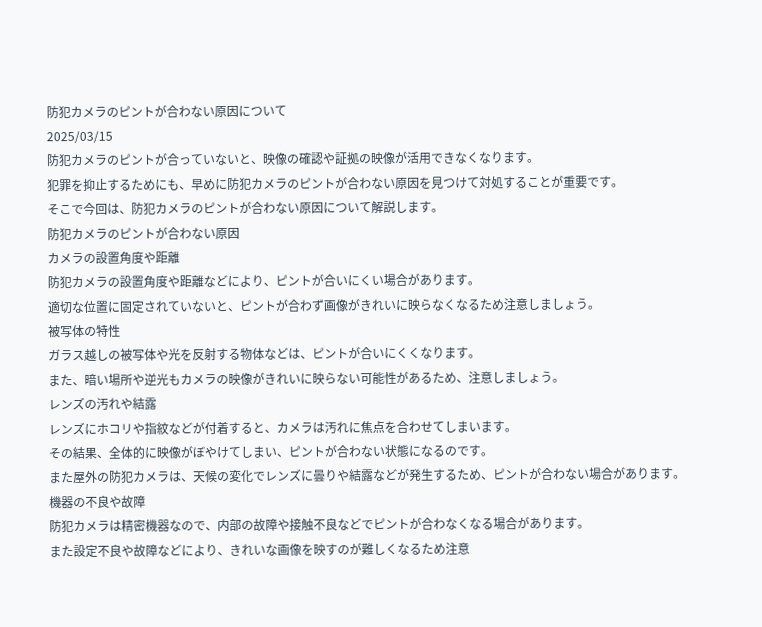防犯カメラのピントが合わない原因について
2025/03/15
防犯カメラのピントが合っていないと、映像の確認や証拠の映像が活用できなくなります。
犯罪を抑止するためにも、早めに防犯カメラのピントが合わない原因を見つけて対処することが重要です。
そこで今回は、防犯カメラのピントが合わない原因について解説します。
防犯カメラのピントが合わない原因
カメラの設置角度や距離
防犯カメラの設置角度や距離などにより、ピントが合いにくい場合があります。
適切な位置に固定されていないと、ピントが合わず画像がきれいに映らなくなるため注意しましょう。
被写体の特性
ガラス越しの被写体や光を反射する物体などは、ピントが合いにくくなります。
また、暗い場所や逆光もカメラの映像がきれいに映らない可能性があるため、注意しましょう。
レンズの汚れや結露
レンズにホコリや指紋などが付着すると、カメラは汚れに焦点を合わせてしまいます。
その結果、全体的に映像がぼやけてしまい、ピントが合わない状態になるのです。
また屋外の防犯カメラは、天候の変化でレンズに曇りや結露などが発生するため、ピントが合わない場合があります。
機器の不良や故障
防犯カメラは精密機器なので、内部の故障や接触不良などでピントが合わなくなる場合があります。
また設定不良や故障などにより、きれいな画像を映すのが難しくなるため注意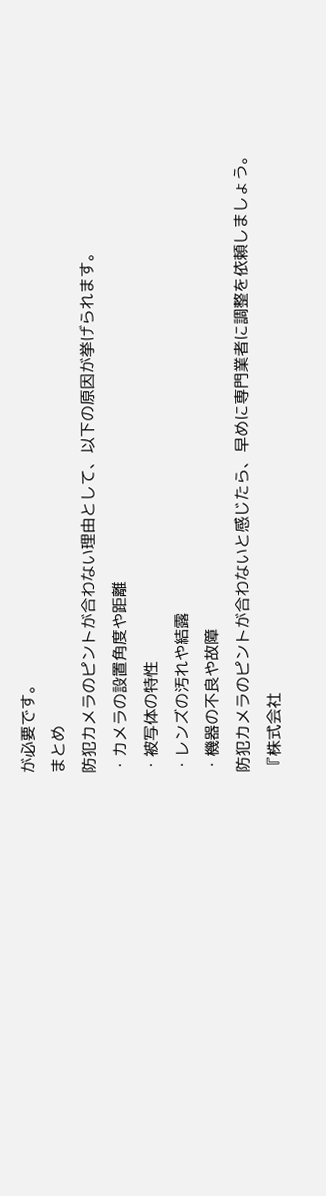が必要です。
まとめ
防犯カメラのピントが合わない理由として、以下の原因が挙げられます。
・カメラの設置角度や距離
・被写体の特性
・レンズの汚れや結露
・機器の不良や故障
防犯カメラのピントが合わないと感じたら、早めに専門業者に調整を依頼しましょう。
『株式会社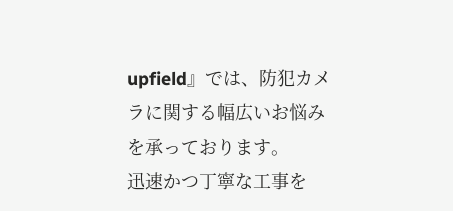upfield』では、防犯カメラに関する幅広いお悩みを承っております。
迅速かつ丁寧な工事を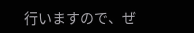行いますので、ぜ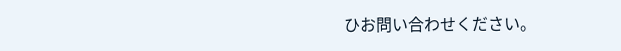ひお問い合わせください。